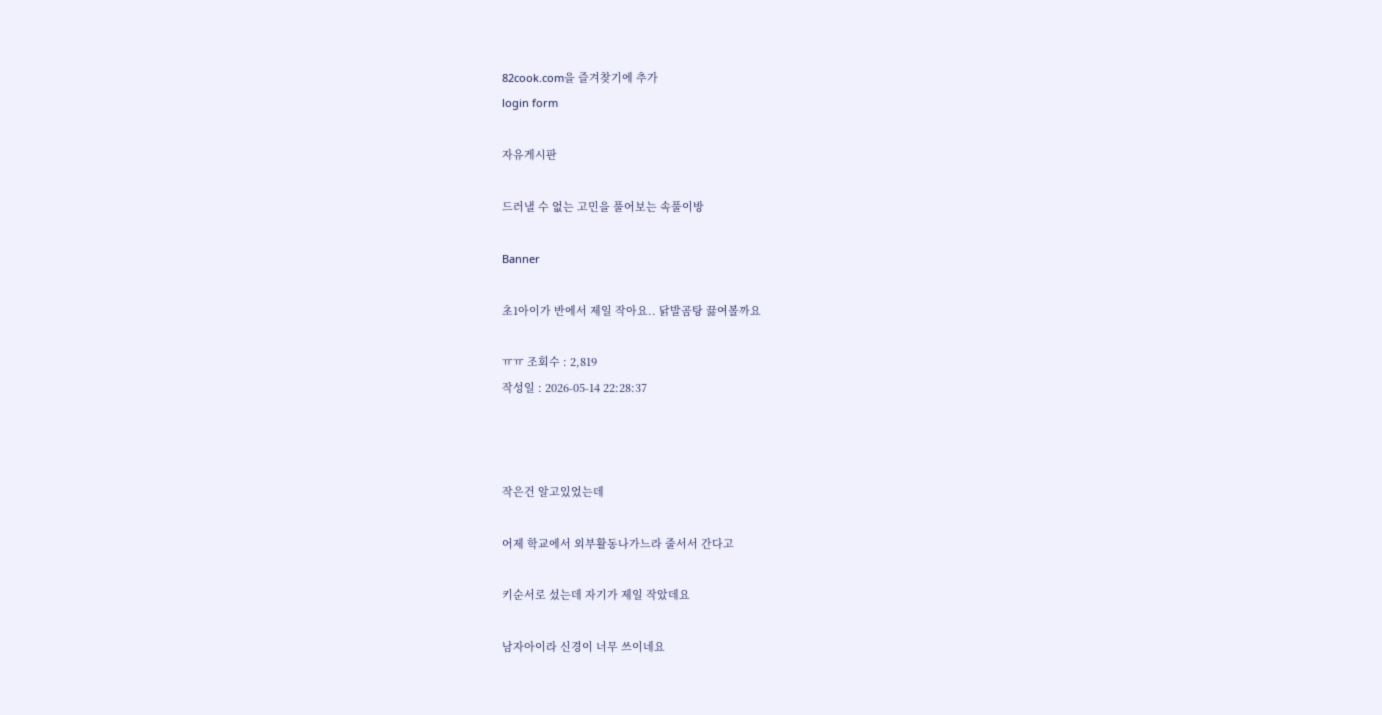82cook.com을 즐겨찾기에 추가
login form

자유게시판

드러낼 수 없는 고민을 풀어보는 속풀이방

Banner

초1아이가 반에서 제일 작아요.. 닭발곰탕 끓여볼까요

ㅠㅠ 조회수 : 2,819
작성일 : 2026-05-14 22:28:37



작은건 알고있었는데

어제 학교에서 외부활동나가느라 줄서서 간다고

키순서로 섰는데 자기가 제일 작았데요

남자아이라 신경이 너무 쓰이네요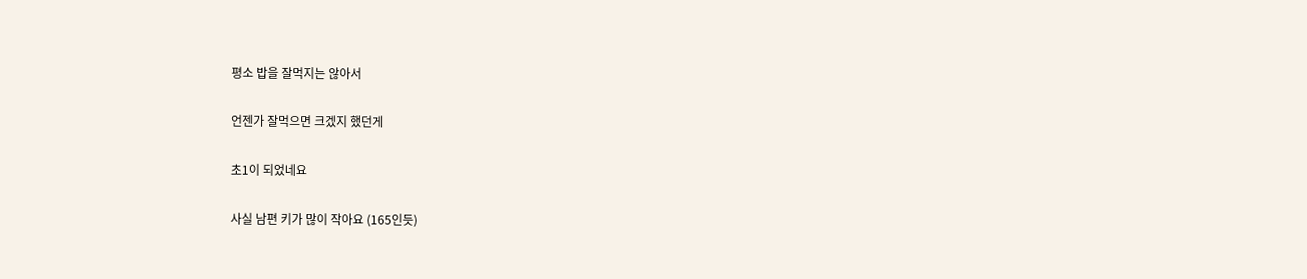평소 밥을 잘먹지는 않아서

언젠가 잘먹으면 크겠지 했던게

초1이 되었네요

사실 남편 키가 많이 작아요 (165인듯)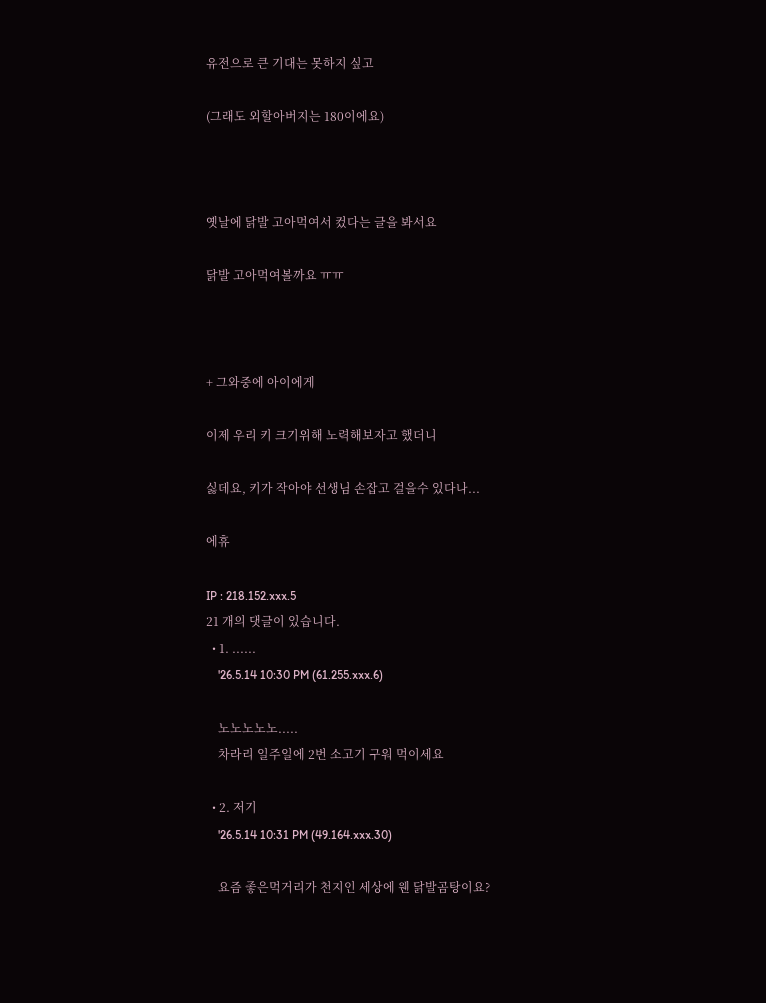유전으로 큰 기대는 못하지 싶고

(그래도 외할아버지는 180이에요)



옛날에 닭발 고아먹여서 컸다는 글을 봐서요

닭발 고아먹여볼까요 ㅠㅠ



+ 그와중에 아이에게

이제 우리 키 크기위해 노력해보자고 했더니

싫데요, 키가 작아야 선생님 손잡고 걸을수 있다나...

에휴

IP : 218.152.xxx.5
21 개의 댓글이 있습니다.
  • 1. ......
    '26.5.14 10:30 PM (61.255.xxx.6)

    노노노노노.....
    차라리 일주일에 2번 소고기 구워 먹이세요

  • 2. 저기
    '26.5.14 10:31 PM (49.164.xxx.30)

    요즘 좋은먹거리가 천지인 세상에 웬 닭발곰탕이요?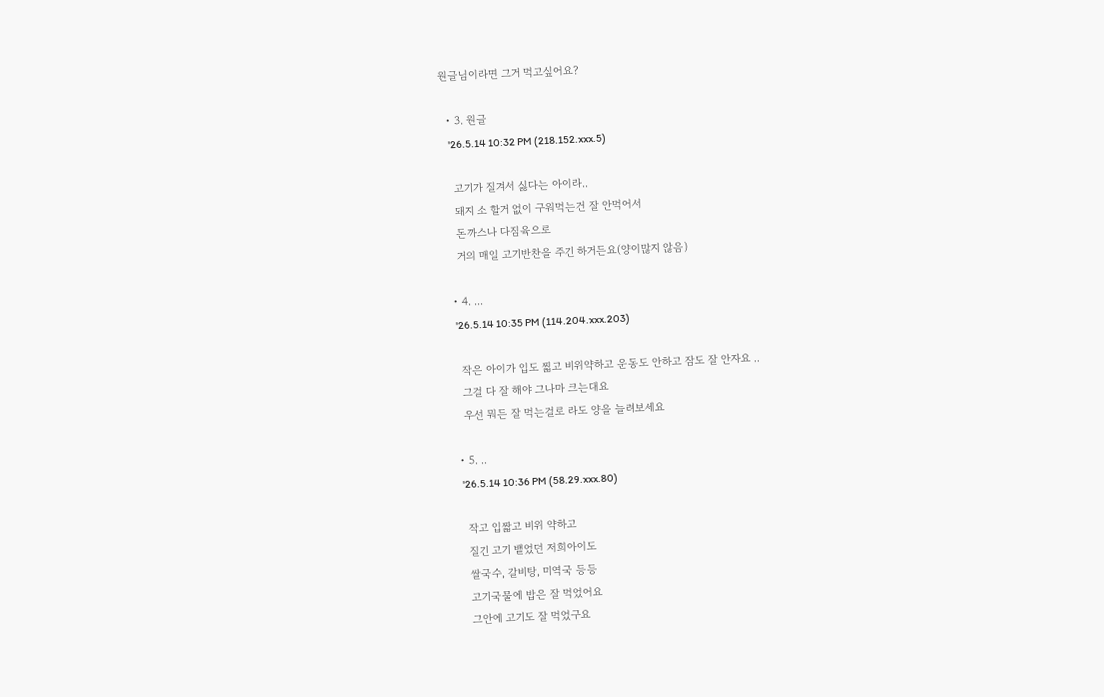원글님이라면 그거 먹고싶어요?

  • 3. 원글
    '26.5.14 10:32 PM (218.152.xxx.5)

    고기가 질겨서 싫다는 아이라..
    돼지 소 할거 없이 구워먹는건 잘 안먹어서
    돈까스나 다짐육으로
    거의 매일 고기반찬을 주긴 하거든요(양이많지 않음)

  • 4. ...
    '26.5.14 10:35 PM (114.204.xxx.203)

    작은 아이가 입도 찗고 비위약하고 운동도 안하고 잠도 잘 안자요 ..
    그걸 다 잘 해야 그나마 크는대요
    우선 뭐든 잘 먹는걸로 라도 양을 늘려보세요

  • 5. ..
    '26.5.14 10:36 PM (58.29.xxx.80)

    작고 입짧고 비위 약하고
    질긴 고기 뱉었던 저희아이도
    쌀국수, 갈비탕, 미역국 등등
    고기국물에 밥은 잘 먹었어요
    그안에 고기도 잘 먹었구요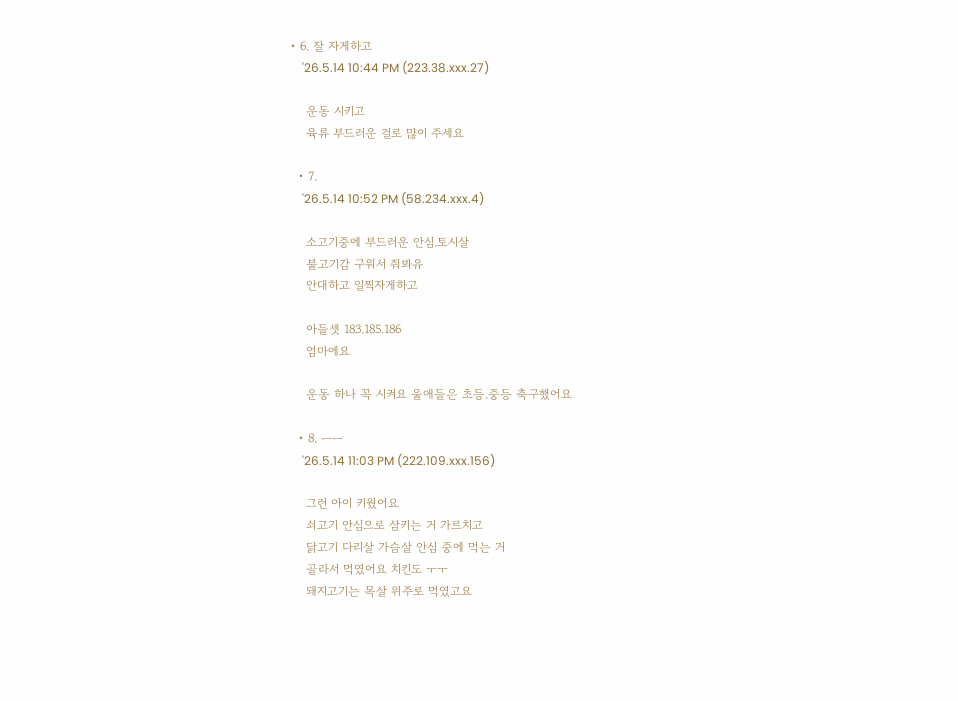• 6. 잘 자게하고
    '26.5.14 10:44 PM (223.38.xxx.27)

    운동 시키고
    육류 부드러운 걸로 먆이 주세요

  • 7.
    '26.5.14 10:52 PM (58.234.xxx.4)

    소고기중에 부드러운 안심.토시살
    불고기감 구워서 줘봐유
    안대하고 일찍자게하고

    아들셋 183.185.186
    엄마에요

    운동 하나 꼭 시켜요 울애들은 초등.중등 축구했어요

  • 8. ㅡㅡ
    '26.5.14 11:03 PM (222.109.xxx.156)

    그런 아이 키웠어요
    쇠고기 안심으로 삼키는 거 가르치고
    닭고기 다리살 가슴살 안심 중에 먹는 거
    골라서 먹였어요 치킨도 ㅜㅜ
    돼지고기는 목살 위주로 먹였고요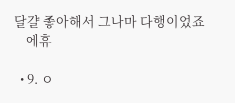달걀 좋아해서 그나마 다행이었죠
    에휴

  • 9. ㅇ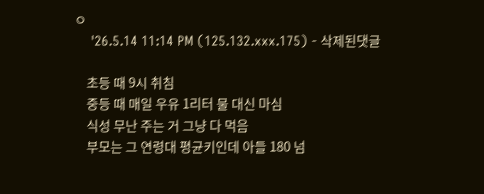ㅇ
    '26.5.14 11:14 PM (125.132.xxx.175) - 삭제된댓글

    초등 때 9시 취침
    중등 때 매일 우유 1리터 물 대신 마심
    식성 무난 주는 거 그냥 다 먹음
    부모는 그 연령대 평균키인데 아들 180 넘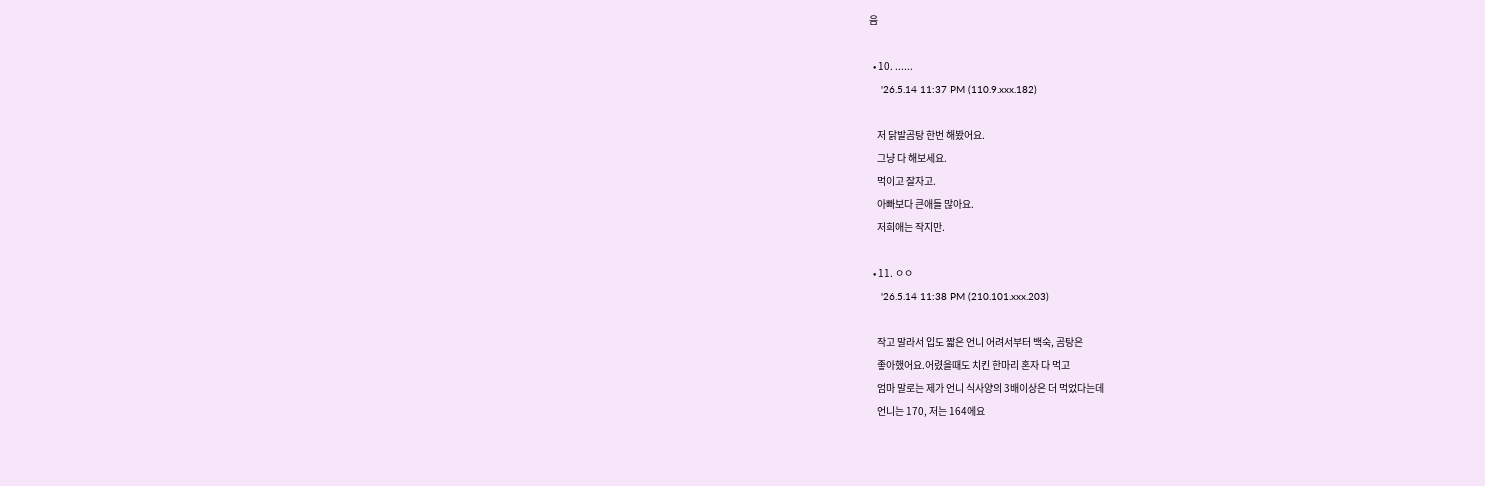음

  • 10. ......
    '26.5.14 11:37 PM (110.9.xxx.182)

    저 닭발곰탕 한번 해봤어요.
    그냥 다 해보세요.
    먹이고 잘자고.
    아빠보다 큰애들 많아요.
    저희애는 작지만.

  • 11. ㅇㅇ
    '26.5.14 11:38 PM (210.101.xxx.203)

    작고 말라서 입도 짧은 언니 어려서부터 백숙, 곰탕은
    좋아했어요.어렸을때도 치킨 한마리 혼자 다 먹고
    엄마 말로는 제가 언니 식사양의 3배이상은 더 먹었다는데
    언니는 170, 저는 164에요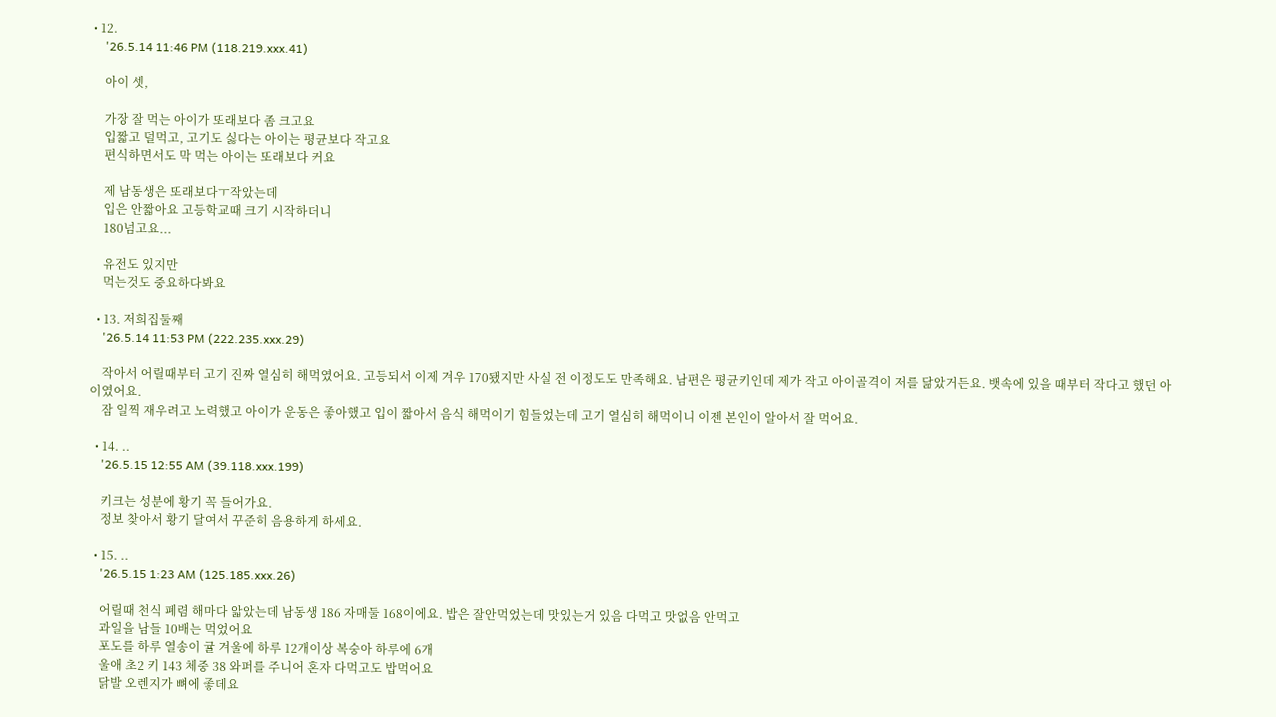• 12.
    '26.5.14 11:46 PM (118.219.xxx.41)

    아이 셋,

    가장 잘 먹는 아이가 또래보다 좀 크고요
    입짧고 덜먹고, 고기도 싫다는 아이는 평균보다 작고요
    편식하면서도 막 먹는 아이는 또래보다 커요

    제 남동생은 또래보다ㅜ작았는데
    입은 안짧아요 고등학교때 크기 시작하더니
    180넘고요...

    유전도 있지만
    먹는것도 중요하다봐요

  • 13. 저희집둘째
    '26.5.14 11:53 PM (222.235.xxx.29)

    작아서 어릴때부터 고기 진짜 열심히 해먹였어요. 고등되서 이제 겨우 170됐지만 사실 전 이정도도 만족해요. 남편은 평균키인데 제가 작고 아이골격이 저를 닮았거든요. 뱃속에 있을 때부터 작다고 했던 아이였어요.
    잠 일찍 재우려고 노력했고 아이가 운동은 좋아했고 입이 짧아서 음식 해먹이기 힘들었는데 고기 열심히 해먹이니 이젠 본인이 알아서 잘 먹어요.

  • 14. ..
    '26.5.15 12:55 AM (39.118.xxx.199)

    키크는 성분에 황기 꼭 들어가요.
    정보 찾아서 황기 달여서 꾸준히 음용하게 하세요.

  • 15. ..
    '26.5.15 1:23 AM (125.185.xxx.26)

    어릴때 천식 폐렴 해마다 앏았는데 남동생 186 자매둘 168이에요. 밥은 잘안먹었는데 맛있는거 있음 다먹고 맛없음 안먹고
    과일을 남들 10배는 먹었어요
    포도를 하루 열송이 귤 겨울에 하루 12개이상 복숭아 하루에 6개
    울애 초2 키 143 체중 38 와퍼를 주니어 혼자 다먹고도 밥먹어요
    닭발 오렌지가 뼈에 좋데요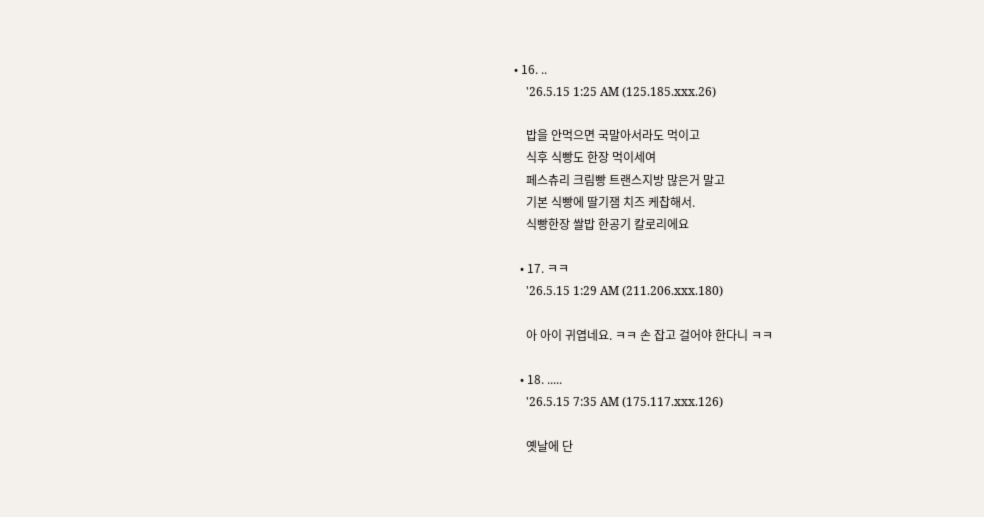• 16. ..
    '26.5.15 1:25 AM (125.185.xxx.26)

    밥을 안먹으면 국말아서라도 먹이고
    식후 식빵도 한장 먹이세여
    페스츄리 크림빵 트랜스지방 많은거 말고
    기본 식빵에 딸기잼 치즈 케찹해서.
    식빵한장 쌀밥 한공기 칼로리에요

  • 17. ㅋㅋ
    '26.5.15 1:29 AM (211.206.xxx.180)

    아 아이 귀엽네요. ㅋㅋ 손 잡고 걸어야 한다니 ㅋㅋ

  • 18. .....
    '26.5.15 7:35 AM (175.117.xxx.126)

    옛날에 단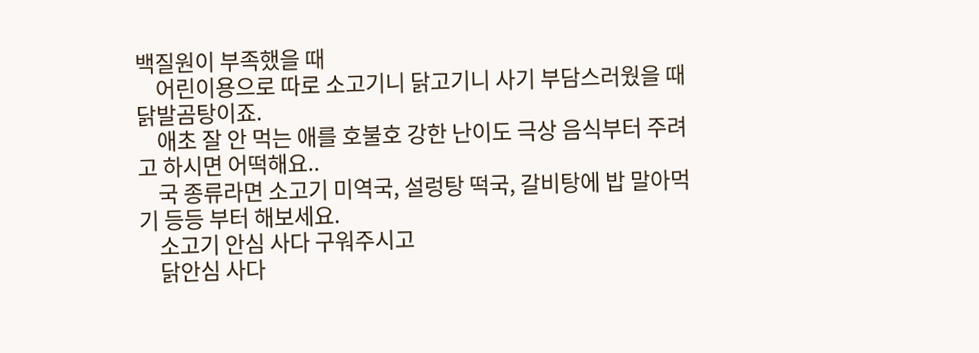백질원이 부족했을 때
    어린이용으로 따로 소고기니 닭고기니 사기 부담스러웠을 때 닭발곰탕이죠.
    애초 잘 안 먹는 애를 호불호 강한 난이도 극상 음식부터 주려고 하시면 어떡해요..
    국 종류라면 소고기 미역국, 설렁탕 떡국, 갈비탕에 밥 말아먹기 등등 부터 해보세요.
    소고기 안심 사다 구워주시고
    닭안심 사다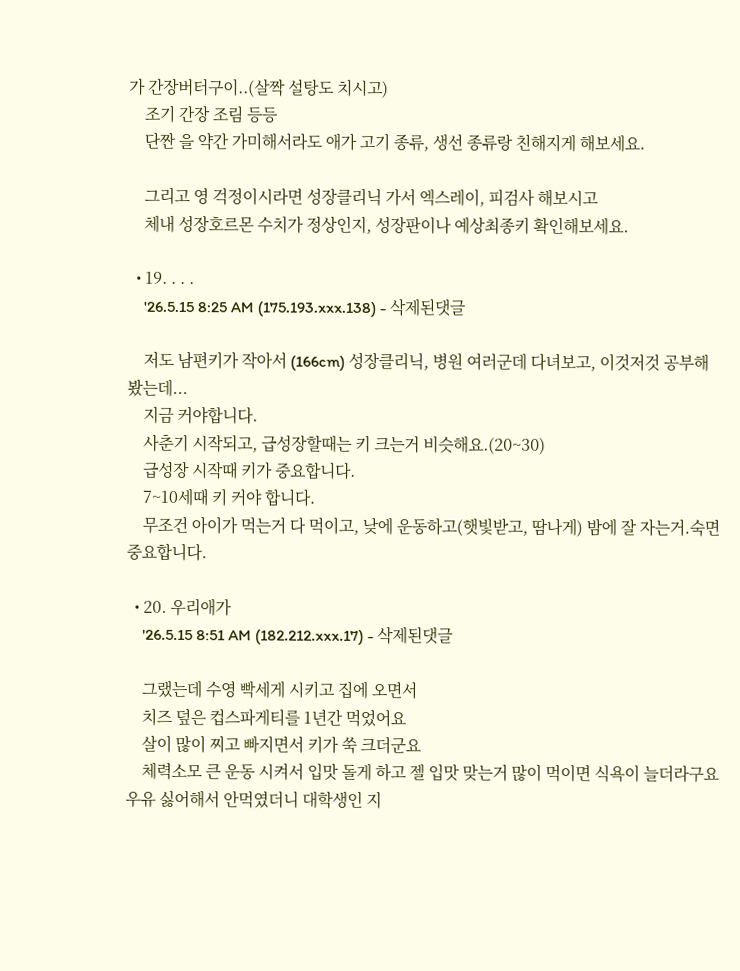가 간장버터구이..(살짝 설탕도 치시고)
    조기 간장 조림 등등
    단짠 을 약간 가미해서라도 애가 고기 종류, 생선 종류랑 친해지게 해보세요.

    그리고 영 걱정이시라면 성장클리닉 가서 엑스레이, 피검사 해보시고
    체내 성장호르몬 수치가 정상인지, 성장판이나 예상최종키 확인해보세요.

  • 19. . . .
    '26.5.15 8:25 AM (175.193.xxx.138) - 삭제된댓글

    저도 남편키가 작아서 (166cm) 성장클리닉, 병원 여러군데 다녀보고, 이것저것 공부해봤는데...
    지금 커야합니다.
    사춘기 시작되고, 급성장할때는 키 크는거 비슷해요.(20~30)
    급성장 시작때 키가 중요합니다.
    7~10세때 키 커야 합니다.
    무조건 아이가 먹는거 다 먹이고, 낮에 운동하고(햇빛받고, 땀나게) 밤에 잘 자는거.숙면 중요합니다.

  • 20. 우리애가
    '26.5.15 8:51 AM (182.212.xxx.17) - 삭제된댓글

    그랬는데 수영 빡세게 시키고 집에 오면서
    치즈 덮은 컵스파게티를 1년간 먹었어요
    살이 많이 찌고 빠지면서 키가 쑥 크더군요
    체력소모 큰 운동 시켜서 입맛 돌게 하고 젤 입맛 맞는거 많이 먹이면 식욕이 늘더라구요 우유 싫어해서 안먹였더니 대학생인 지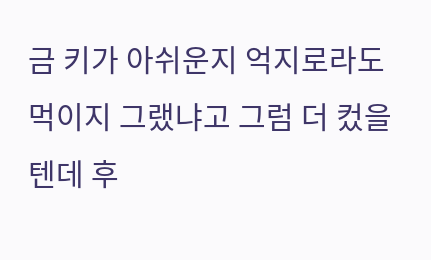금 키가 아쉬운지 억지로라도 먹이지 그랬냐고 그럼 더 컸을텐데 후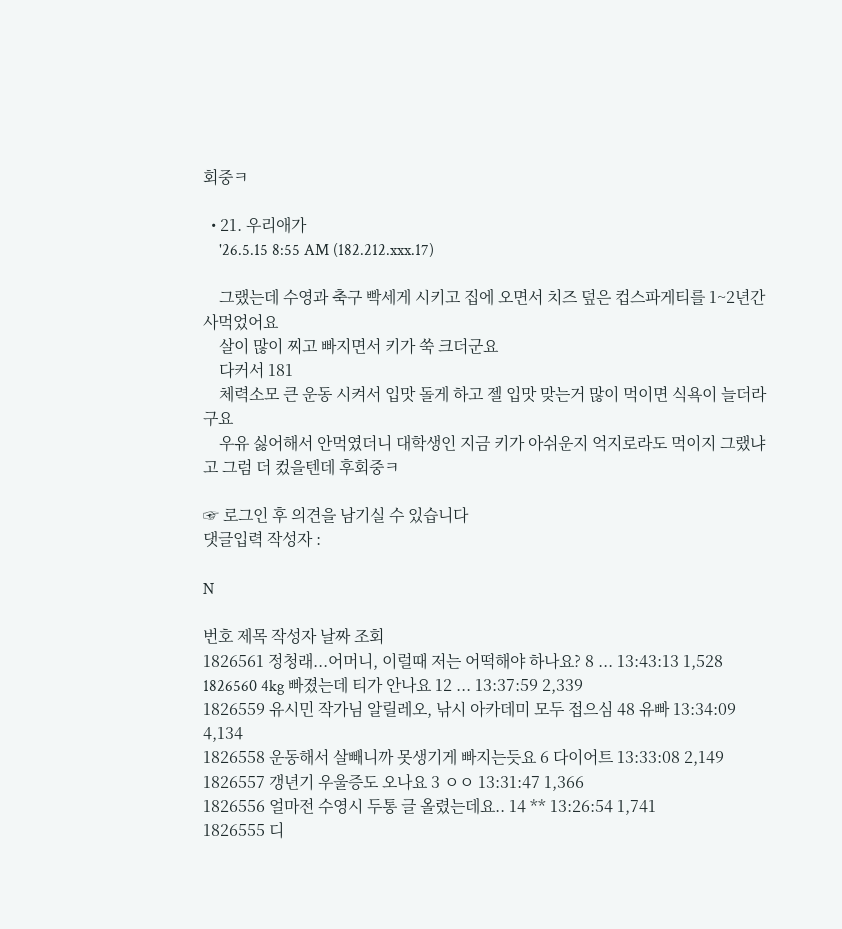회중ㅋ

  • 21. 우리애가
    '26.5.15 8:55 AM (182.212.xxx.17)

    그랬는데 수영과 축구 빡세게 시키고 집에 오면서 치즈 덮은 컵스파게티를 1~2년간 사먹었어요
    살이 많이 찌고 빠지면서 키가 쑥 크더군요
    다커서 181
    체력소모 큰 운동 시켜서 입맛 돌게 하고 젤 입맛 맞는거 많이 먹이면 식욕이 늘더라구요
    우유 싫어해서 안먹였더니 대학생인 지금 키가 아쉬운지 억지로라도 먹이지 그랬냐고 그럼 더 컸을텐데 후회중ㅋ

☞ 로그인 후 의견을 남기실 수 있습니다
댓글입력 작성자 :

N

번호 제목 작성자 날짜 조회
1826561 정청래...어머니, 이럴때 저는 어떡해야 하나요? 8 ... 13:43:13 1,528
1826560 4kg 빠졌는데 티가 안나요 12 ... 13:37:59 2,339
1826559 유시민 작가님 알릴레오, 낚시 아카데미 모두 접으심 48 유빠 13:34:09 4,134
1826558 운동해서 살빼니까 못생기게 빠지는듯요 6 다이어트 13:33:08 2,149
1826557 갱년기 우울증도 오나요 3 ㅇㅇ 13:31:47 1,366
1826556 얼마전 수영시 두통 글 올렸는데요.. 14 ** 13:26:54 1,741
1826555 디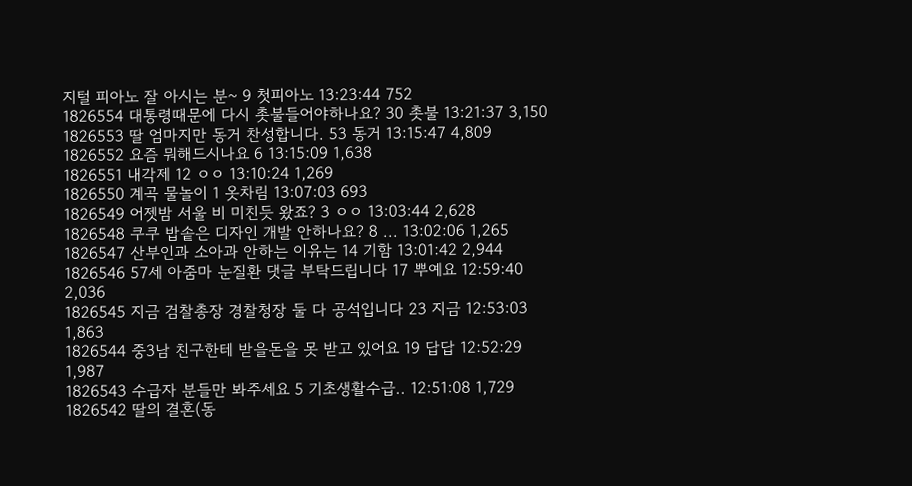지털 피아노 잘 아시는 분~ 9 첫피아노 13:23:44 752
1826554 대통령때문에 다시 촛불들어야하나요? 30 촛불 13:21:37 3,150
1826553 딸 엄마지만 동거 찬성합니다. 53 동거 13:15:47 4,809
1826552 요즘 뭐해드시나요 6 13:15:09 1,638
1826551 내각제 12 ㅇㅇ 13:10:24 1,269
1826550 계곡 물놀이 1 옷차림 13:07:03 693
1826549 어젯밤 서울 비 미친듯 왔죠? 3 ㅇㅇ 13:03:44 2,628
1826548 쿠쿠 밥솥은 디자인 개발 안하나요? 8 ... 13:02:06 1,265
1826547 산부인과 소아과 안하는 이유는 14 기함 13:01:42 2,944
1826546 57세 아줌마 눈질환 댓글 부탁드립니다 17 뿌예요 12:59:40 2,036
1826545 지금 검찰총장 경찰청장 둘 다 공석입니다 23 지금 12:53:03 1,863
1826544 중3남 친구한테 받을돈을 못 받고 있어요 19 답답 12:52:29 1,987
1826543 수급자 분들만 봐주세요 5 기초생활수급.. 12:51:08 1,729
1826542 딸의 결혼(동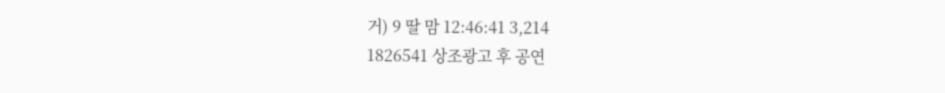거) 9 딸 맘 12:46:41 3,214
1826541 상조광고 후 공연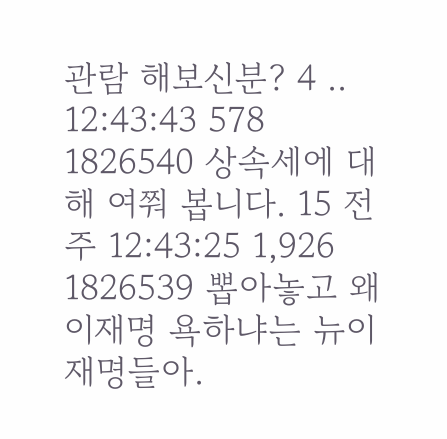관람 해보신분? 4 .. 12:43:43 578
1826540 상속세에 대해 여쭤 봅니다. 15 전주 12:43:25 1,926
1826539 뽑아놓고 왜 이재명 욕하냐는 뉴이재명들아.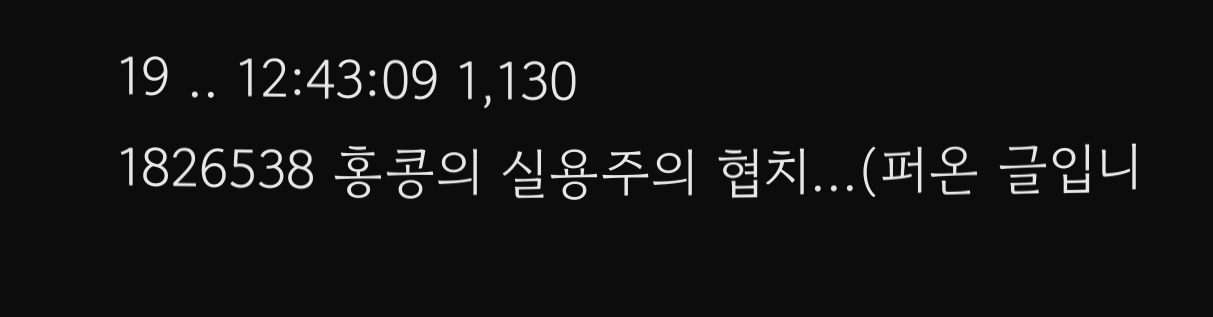19 .. 12:43:09 1,130
1826538 홍콩의 실용주의 협치...(퍼온 글입니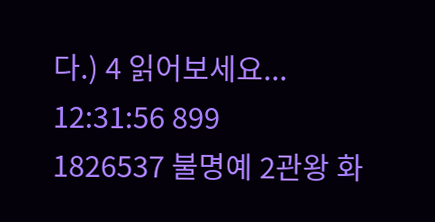다.) 4 읽어보세요... 12:31:56 899
1826537 불명예 2관왕 화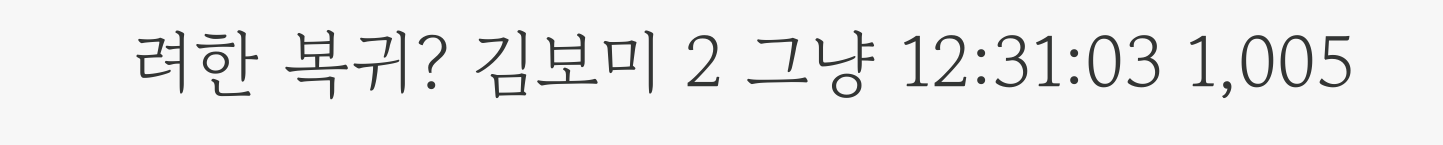려한 복귀? 김보미 2 그냥 12:31:03 1,005